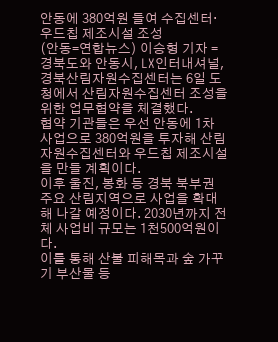안동에 380억원 들여 수집센터·우드칩 제조시설 조성
(안동=연합뉴스) 이승형 기자 = 경북도와 안동시, LX인터내셔널, 경북산림자원수집센터는 6일 도청에서 산림자원수집센터 조성을 위한 업무협약을 체결했다.
협약 기관들은 우선 안동에 1차 사업으로 380억원을 투자해 산림자원수집센터와 우드칩 제조시설을 만들 계획이다.
이후 울진, 봉화 등 경북 북부권 주요 산림지역으로 사업을 확대해 나갈 예정이다. 2030년까지 전체 사업비 규모는 1천500억원이다.
이를 통해 산불 피해목과 숲 가꾸기 부산물 등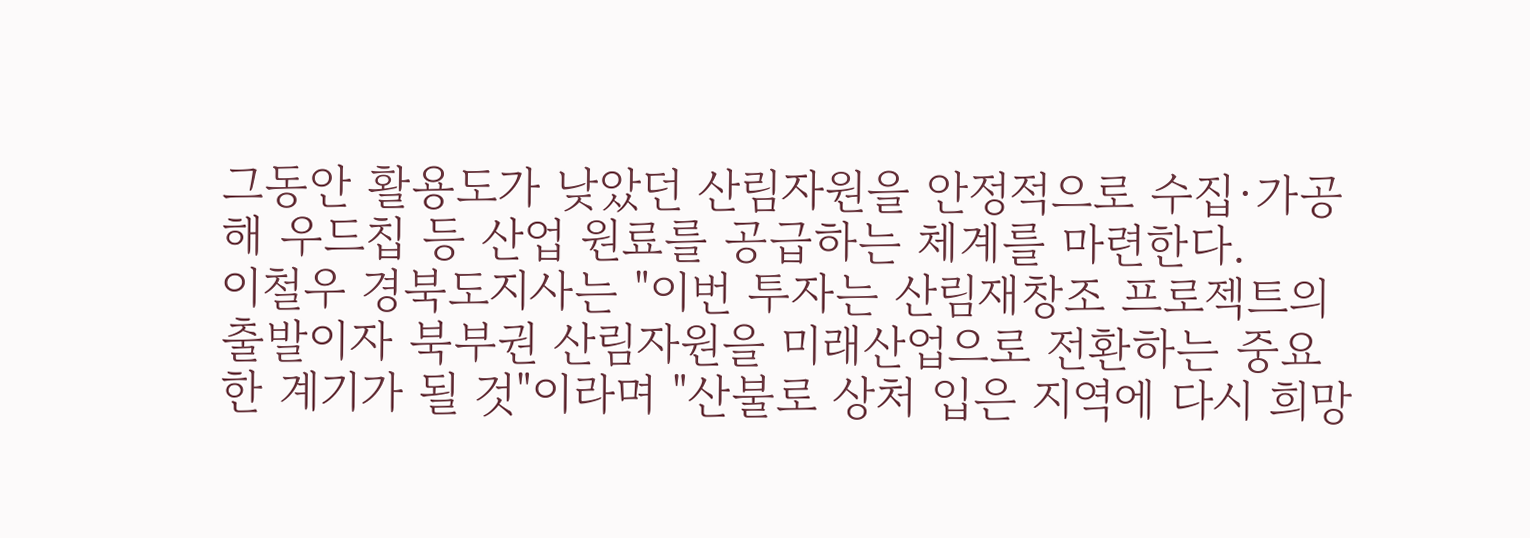그동안 활용도가 낮았던 산림자원을 안정적으로 수집·가공해 우드칩 등 산업 원료를 공급하는 체계를 마련한다.
이철우 경북도지사는 "이번 투자는 산림재창조 프로젝트의 출발이자 북부권 산림자원을 미래산업으로 전환하는 중요한 계기가 될 것"이라며 "산불로 상처 입은 지역에 다시 희망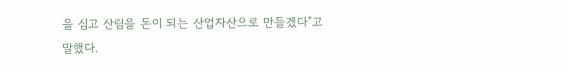을 심고 산림을 돈이 되는 산업자산으로 만들겠다"고 말했다.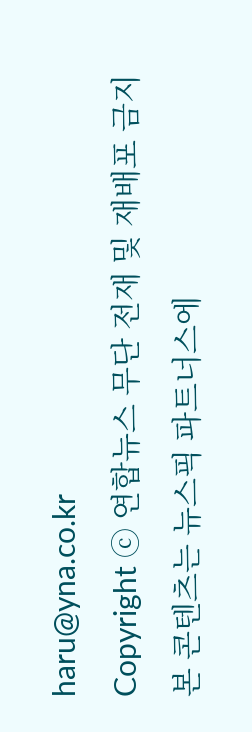haru@yna.co.kr
Copyright ⓒ 연합뉴스 무단 전재 및 재배포 금지
본 콘텐츠는 뉴스픽 파트너스에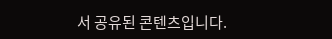서 공유된 콘텐츠입니다.